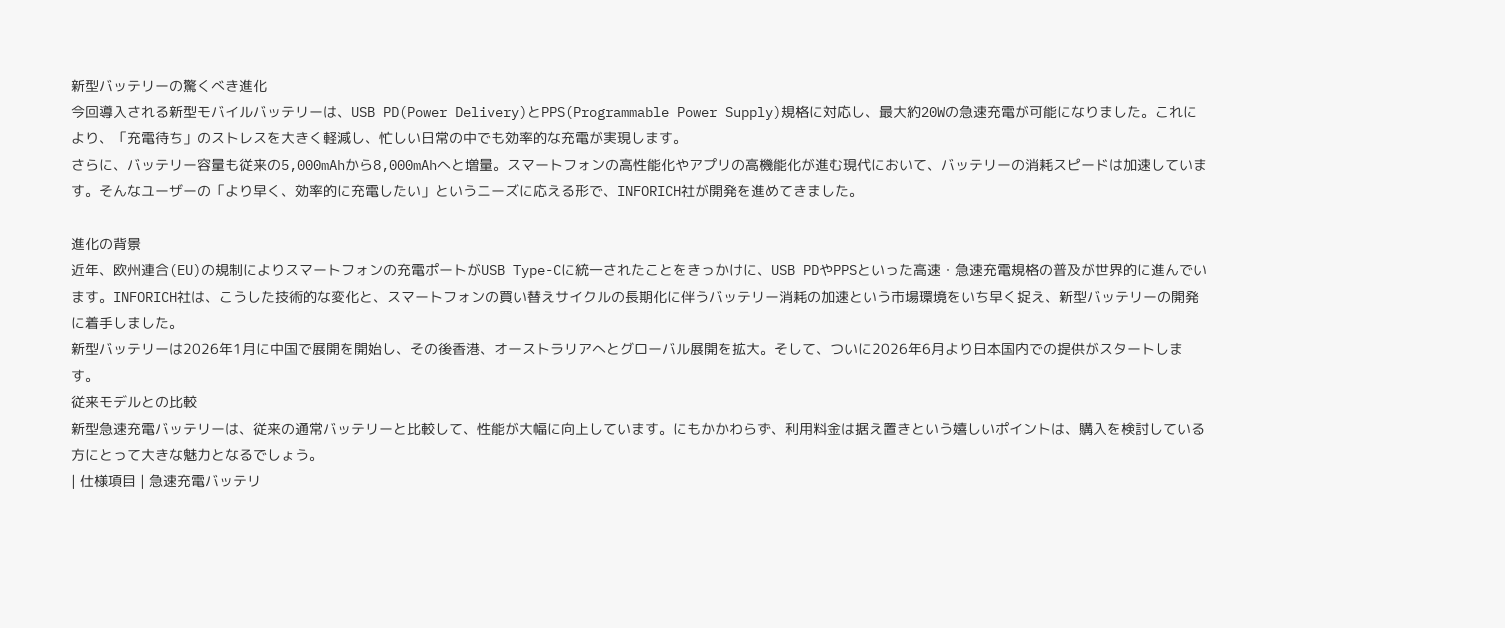新型バッテリーの驚くべき進化
今回導入される新型モバイルバッテリーは、USB PD(Power Delivery)とPPS(Programmable Power Supply)規格に対応し、最大約20Wの急速充電が可能になりました。これにより、「充電待ち」のストレスを大きく軽減し、忙しい日常の中でも効率的な充電が実現します。
さらに、バッテリー容量も従来の5,000mAhから8,000mAhへと増量。スマートフォンの高性能化やアプリの高機能化が進む現代において、バッテリーの消耗スピードは加速しています。そんなユーザーの「より早く、効率的に充電したい」というニーズに応える形で、INFORICH社が開発を進めてきました。

進化の背景
近年、欧州連合(EU)の規制によりスマートフォンの充電ポートがUSB Type-Cに統一されたことをきっかけに、USB PDやPPSといった高速・急速充電規格の普及が世界的に進んでいます。INFORICH社は、こうした技術的な変化と、スマートフォンの買い替えサイクルの長期化に伴うバッテリー消耗の加速という市場環境をいち早く捉え、新型バッテリーの開発に着手しました。
新型バッテリーは2026年1月に中国で展開を開始し、その後香港、オーストラリアへとグローバル展開を拡大。そして、ついに2026年6月より日本国内での提供がスタートします。
従来モデルとの比較
新型急速充電バッテリーは、従来の通常バッテリーと比較して、性能が大幅に向上しています。にもかかわらず、利用料金は据え置きという嬉しいポイントは、購入を検討している方にとって大きな魅力となるでしょう。
| 仕様項目 | 急速充電バッテリ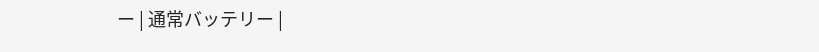ー | 通常バッテリー |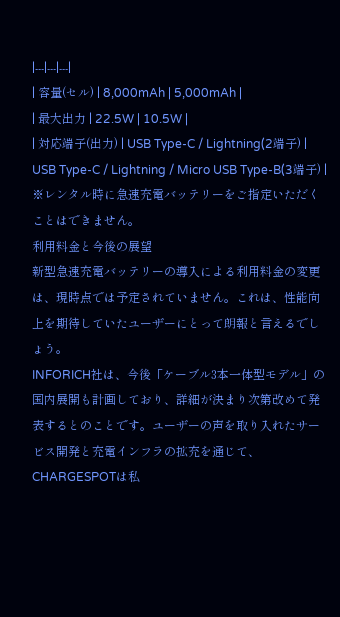|---|---|---|
| 容量(セル) | 8,000mAh | 5,000mAh |
| 最大出力 | 22.5W | 10.5W |
| 対応端子(出力) | USB Type-C / Lightning(2端子) | USB Type-C / Lightning / Micro USB Type-B(3端子) |
※レンタル時に急速充電バッテリーをご指定いただくことはできません。
利用料金と今後の展望
新型急速充電バッテリーの導入による利用料金の変更は、現時点では予定されていません。これは、性能向上を期待していたユーザーにとって朗報と言えるでしょう。
INFORICH社は、今後「ケーブル3本一体型モデル」の国内展開も計画しており、詳細が決まり次第改めて発表するとのことです。ユーザーの声を取り入れたサービス開発と充電インフラの拡充を通じて、CHARGESPOTは私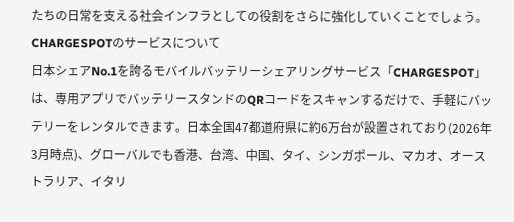たちの日常を支える社会インフラとしての役割をさらに強化していくことでしょう。
CHARGESPOTのサービスについて
日本シェアNo.1を誇るモバイルバッテリーシェアリングサービス「CHARGESPOT」は、専用アプリでバッテリースタンドのQRコードをスキャンするだけで、手軽にバッテリーをレンタルできます。日本全国47都道府県に約6万台が設置されており(2026年3月時点)、グローバルでも香港、台湾、中国、タイ、シンガポール、マカオ、オーストラリア、イタリ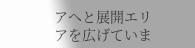アへと展開エリアを広げていま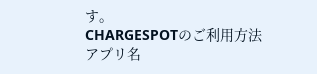す。
CHARGESPOTのご利用方法
アプリ名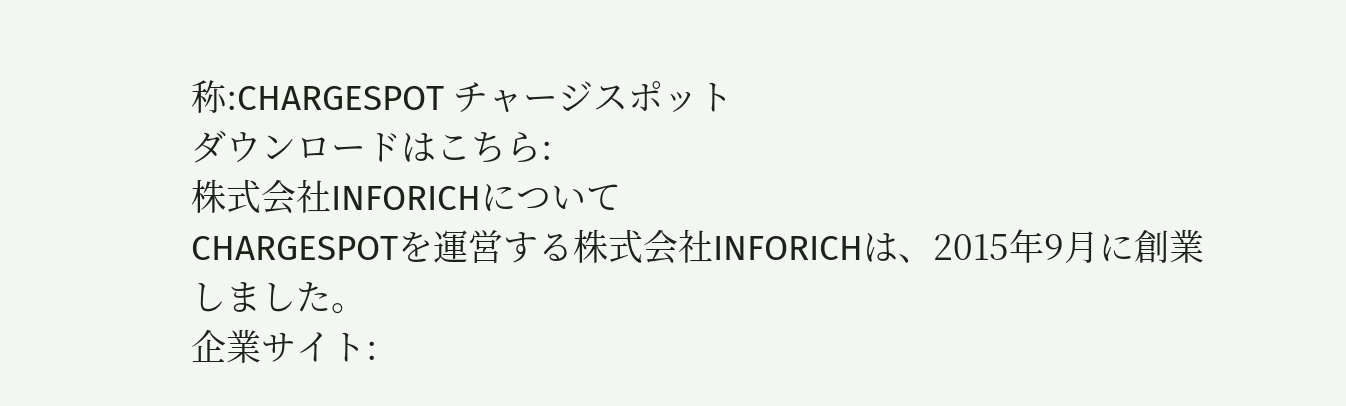称:CHARGESPOT チャージスポット
ダウンロードはこちら:
株式会社INFORICHについて
CHARGESPOTを運営する株式会社INFORICHは、2015年9月に創業しました。
企業サイト: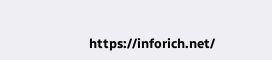https://inforich.net/